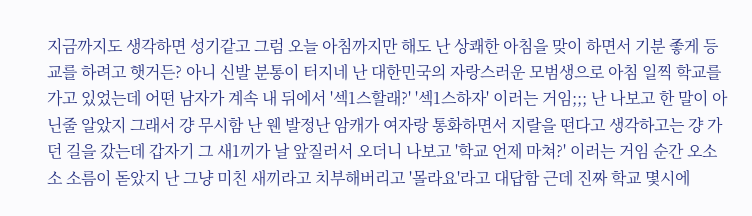지금까지도 생각하면 성기같고 그럼 오늘 아침까지만 해도 난 상쾌한 아침을 맞이 하면서 기분 좋게 등교를 하려고 햇거든? 아니 신발 분통이 터지네 난 대한민국의 자랑스러운 모범생으로 아침 일찍 학교를 가고 있었는데 어떤 남자가 계속 내 뒤에서 '섹1스할래?' '섹1스하자' 이러는 거임;;; 난 나보고 한 말이 아닌줄 알았지 그래서 걍 무시함 난 웬 발정난 암캐가 여자랑 통화하면서 지랄을 떤다고 생각하고는 걍 가던 길을 갔는데 갑자기 그 새1끼가 날 앞질러서 오더니 나보고 '학교 언제 마쳐?' 이러는 거임 순간 오소소 소름이 돋았지 난 그냥 미친 새끼라고 치부해버리고 '몰라요'라고 대답함 근데 진짜 학교 몇시에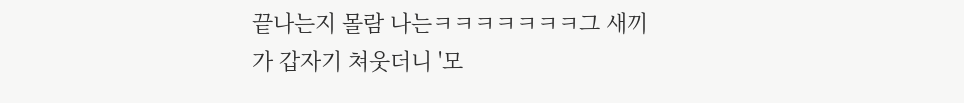끝나는지 몰람 나는ㅋㅋㅋㅋㅋㅋㅋ그 새끼가 갑자기 쳐웃더니 '모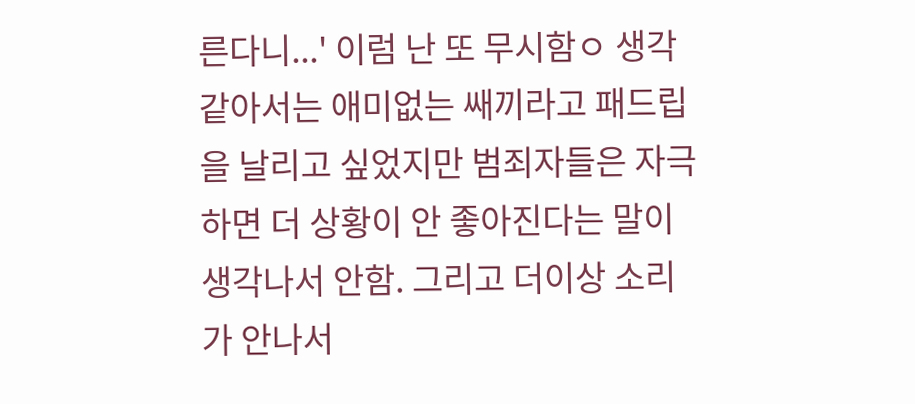른다니...' 이럼 난 또 무시함ㅇ 생각 같아서는 애미없는 쌔끼라고 패드립을 날리고 싶었지만 범죄자들은 자극하면 더 상황이 안 좋아진다는 말이 생각나서 안함. 그리고 더이상 소리가 안나서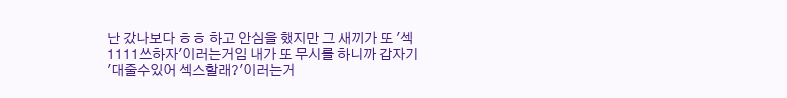난 갔나보다 ㅎㅎ 하고 안심을 했지만 그 새끼가 또 '섹1111쓰하자'이러는거임 내가 또 무시를 하니까 갑자기 '대줄수있어 섹스할래?'이러는거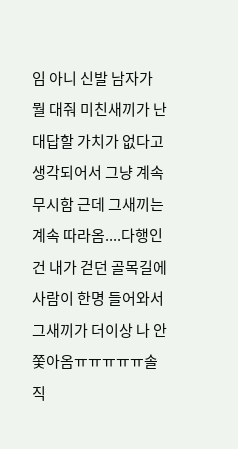임 아니 신발 남자가 뭘 대줘 미친새끼가 난 대답할 가치가 없다고 생각되어서 그냥 계속 무시함 근데 그새끼는 계속 따라옴....다행인건 내가 걷던 골목길에 사람이 한명 들어와서 그새끼가 더이상 나 안 쫓아옴ㅠㅠㅠㅠㅠ솔직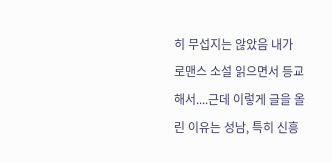히 무섭지는 않았음 내가 로맨스 소설 읽으면서 등교해서....근데 이렇게 글을 올린 이유는 성남, 특히 신흥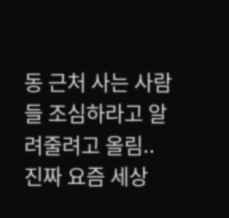동 근처 사는 사람들 조심하라고 알려줄려고 올림..진짜 요즘 세상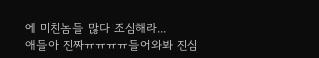에 미친놈들 많다 조심해라...
애들아 진짜ㅠㅠㅠㅠ들어와봐 진심